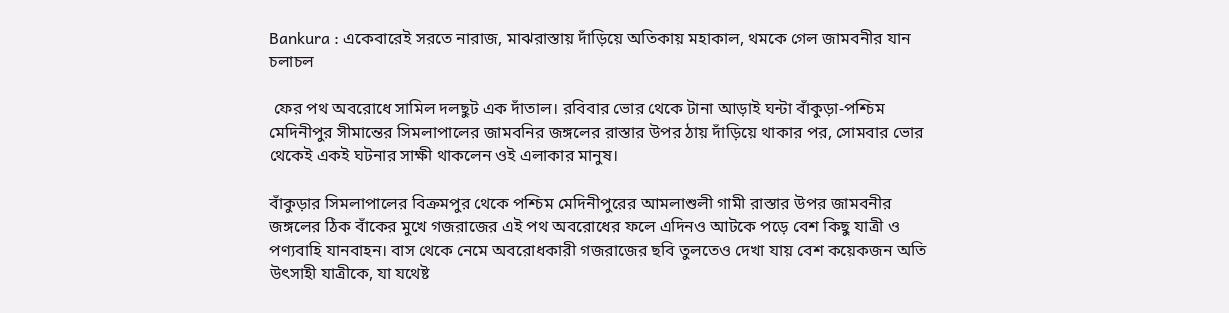Bankura : একেবারেই সরতে নারাজ, মাঝরাস্তায় দাঁড়িয়ে অতিকায় মহাকাল, থমকে গেল জামবনীর যান চলাচল

 ফের পথ অবরোধে সামিল দলছুট এক দাঁতাল। রবিবার ভোর থেকে টানা আড়াই ঘন্টা বাঁকুড়া-পশ্চিম মেদিনীপুর সীমান্তের সিমলাপালের জামবনির জঙ্গলের রাস্তার উপর ঠায় দাঁড়িয়ে থাকার পর, সোমবার ভোর থেকেই একই ঘটনার সাক্ষী থাকলেন ওই এলাকার মানুষ।

বাঁকুড়ার সিমলাপালের বিক্রমপুর থেকে পশ্চিম মেদিনীপুরের আমলাশুলী গামী রাস্তার উপর জামবনীর জঙ্গলের ঠিক বাঁকের মুখে গজরাজের এই পথ অবরোধের ফলে এদিনও আটকে পড়ে বেশ কিছু যাত্রী ও পণ্যবাহি যানবাহন। বাস থেকে নেমে অবরোধকারী গজরাজের ছবি তুলতেও দেখা যায় বেশ কয়েকজন অতি উৎসাহী যাত্রীকে, যা যথেষ্ট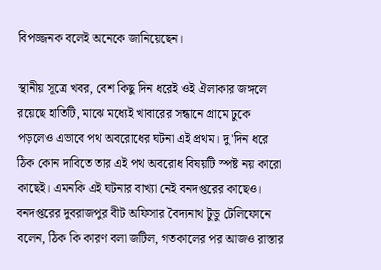বিপজ্জনক বলেই অনেকে জানিয়েছেন।

স্থানীয় সূত্রে খবর, বেশ কিছু দিন ধরেই ওই ঐলাকার জঙ্গলে রয়েছে হাতিটি, মাঝে মধ্যেই খাবারের সন্ধানে গ্রামে ঢুকে পড়লেও এভাবে পথ অবরোধের ঘটনা এই প্রথম। দু'দিন ধরে ঠিক কোন দাবিতে তার এই পথ অবরোধ বিষয়টি স্পষ্ট নয় কারো কাছেই। এমনকি এই ঘটনার বাখ্যা নেই বনদপ্তরের কাছেও। বনদপ্তরের দুবরাজপুর বীট অফিসার বৈদ্যনাথ টুডু টেলিফোনে বলেন, ঠিক কি কারণ বলা জটিল, গতকালের পর আজও রাস্তার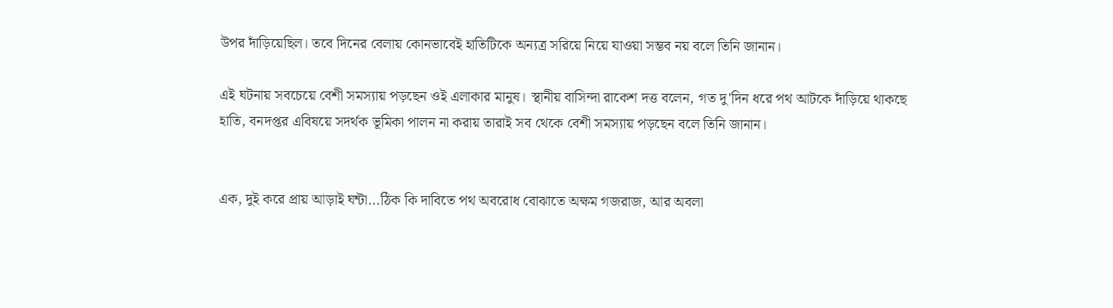উপর দাঁড়িয়েছিল। তবে দিনের বেলায় কোনভাবেই হাতিটিকে অন্যত্র সরিয়ে নিয়ে যাওয়া সম্ভব নয় বলে তিনি জানান।

এই ঘটনায় সবচেয়ে বেশী সমস্যায় পড়ছেন ওই এলাকার মানুষ। স্থানীয় বাসিন্দা রাকেশ দত্ত বলেন, গত দু'দিন ধরে পথ আটকে দাঁড়িয়ে থাকছে হাতি, বনদপ্তর এবিষয়ে সদর্থক ভূমিকা পালন না করায় তারাই সব থেকে বেশী সমস্যায় পড়ছেন বলে তিনি জানান।


এক, দুই করে প্রায় আড়াই ঘন্টা...ঠিক কি দাবিতে পথ অবরোধ বোঝাতে অক্ষম গজরাজ, আর অবলা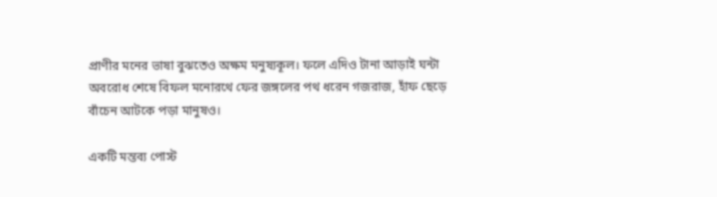প্রাণীর মনের ভাষা বুঝতেও অক্ষম মনুষ্যকূল। ফলে এদিও টানা আড়াই ঘন্টা অবরোধ শেষে বিফল মনোরথে ফের জঙ্গলের পথ ধরেন গজরাজ, হাঁফ ছেড়ে বাঁচেন আটকে পড়া মানুষও।

একটি মন্তব্য পোস্ট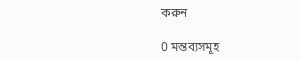করুন

0 মন্তব্যসমূহ